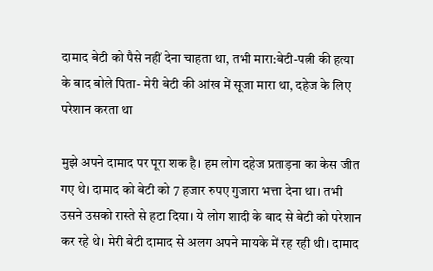दामाद बेटी को पैसे नहीं देना चाहता था, तभी मारा:बेटी-पत्नी की हत्या के बाद बोले पिता- मेरी बेटी की आंख में सूजा मारा था, दहेज के लिए परेशान करता था

मुझे अपने दामाद पर पूरा शक है। हम लोग दहेज प्रताड़ना का केस जीत गए थे। दामाद को बेटी को 7 हजार रुपए गुजारा भत्ता देना था। तभी उसने उसको रास्ते से हटा दिया। ये लोग शादी के बाद से बेटी को परेशान कर रहे थे। मेरी बेटी दामाद से अलग अपने मायके में रह रही थी। दामाद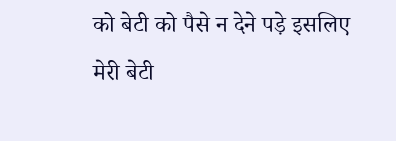को बेटी को पैसे न देने पड़े इसलिए मेरी बेटी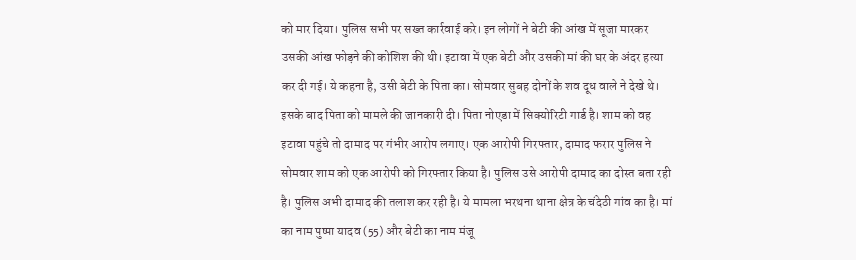को मार दिया। पुलिस सभी पर सख्त कार्रवाई करे। इन लोगों ने बेटी की आंख में सूजा मारकर उसकी आंख फोड़ने की कोशिश की थी। इटावा में एक बेटी और उसकी मां की घर के अंदर हत्या कर दी गई। ये कहना है, उसी बेटी के पिता का। सोमवार सुबह दोनों के शव दूध वाले ने देखे थे। इसके बाद पिता को मामले की जानकारी दी। पिता नोएडा में सिक्योरिटी गार्ड है। शाम को वह इटावा पहुंचे तो दामाद पर गंभीर आरोप लगाए। एक आरोपी गिरफ्तार, दामाद फरार पुलिस ने सोमवार शाम को एक आरोपी को गिरफ्तार किया है। पुलिस उसे आरोपी दामाद का दोस्त बता रही है। पुलिस अभी दामाद की तलाश कर रही है। ये मामला भरथना थाना क्षेत्र के चंदेठी गांव का है। मां का नाम पुष्पा यादव (55) और बेटी का नाम मंजू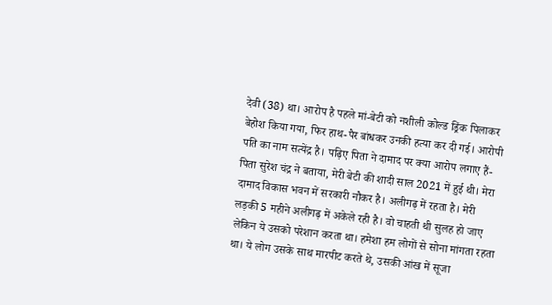देवी (38) था। आरोप है पहले मां-बेटी को नशीली कोल्ड ड्रिंक पिलाकर बेहोश किया गया, फिर हाथ-पैर बांधकर उनकी हत्या कर दी गई। आरोपी पति का नाम सत्येंद्र है। पढ़िए पिता ने दामाद पर क्या आरोप लगाए हैं- पिता सुरेश चंद्र ने बताया, मेरी बेटी की शादी साल 2021 में हुई थी। मेरा दामाद विकास भवन में सरकारी नौकर है। अलीगढ़ में रहता है। मेरी लड़की 5 महीने अलीगढ़ में अकेले रही है। वो चाहती थी सुलह हो जाए लेकिन ये उसको परेशान करता था। हमेशा हम लोगों से सोना मांगता रहता था। ये लोग उसके साथ मारपीट करते थे, उसकी आंख में सूजा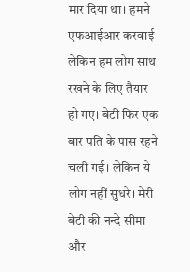मार दिया था। हमने एफआईआर करवाई लेकिन हम लोग साथ रखने के लिए तैयार हो गए। बेटी फिर एक बार पति के पास रहने चली गई। लेकिन ये लोग नहीं सुधरे। मेरी बेटी की नन्दे सीमा और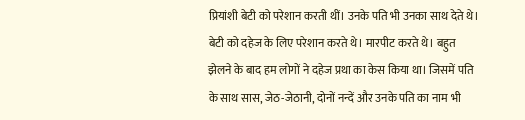प्रियांशी बेटी को परेशान करती थीं। उनके पति भी उनका साथ देते थे। बेटी को दहेज के लिए परेशान करते थे। मारपीट करते थे। बहुत झेलने के बाद हम लोगों ने दहेज प्रथा का केस किया था। जिसमें पति के साथ सास, जेठ-जेठानी, दोनों नन्दें और उनके पति का नाम भी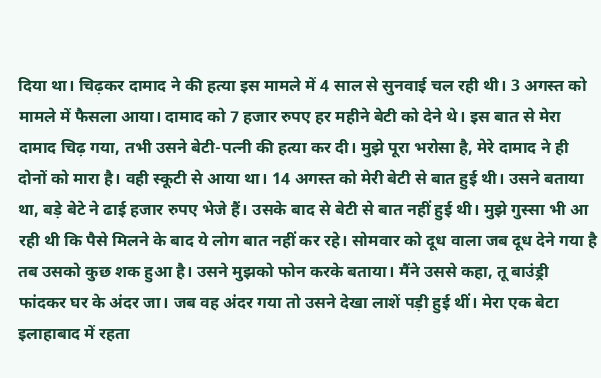दिया था। चिढ़कर दामाद ने की हत्या इस मामले में 4 साल से सुनवाई चल रही थी। 3 अगस्त को मामले में फैसला आया। दामाद को 7 हजार रुपए हर महीने बेटी को देने थे। इस बात से मेरा दामाद चिढ़ गया, तभी उसने बेटी-पत्नी की हत्या कर दी। मुझे पूरा भरोसा है, मेरे दामाद ने ही दोनों को मारा है। वही स्कूटी से आया था। 14 अगस्त को मेरी बेटी से बात हुई थी। उसने बताया था, बड़े बेटे ने ढाई हजार रुपए भेजे हैं। उसके बाद से बेटी से बात नहीं हुई थी। मुझे गुस्सा भी आ रही थी कि पैसे मिलने के बाद ये लोग बात नहीं कर रहे। सोमवार को दूध वाला जब दूध देने गया है तब उसको कुछ शक हुआ है। उसने मुझको फोन करके बताया। मैंने उससे कहा, तू बाउंड्री फांदकर घर के अंदर जा। जब वह अंदर गया तो उसने देखा लाशें पड़ी हुई थीं। मेरा एक बेटा इलाहाबाद में रहता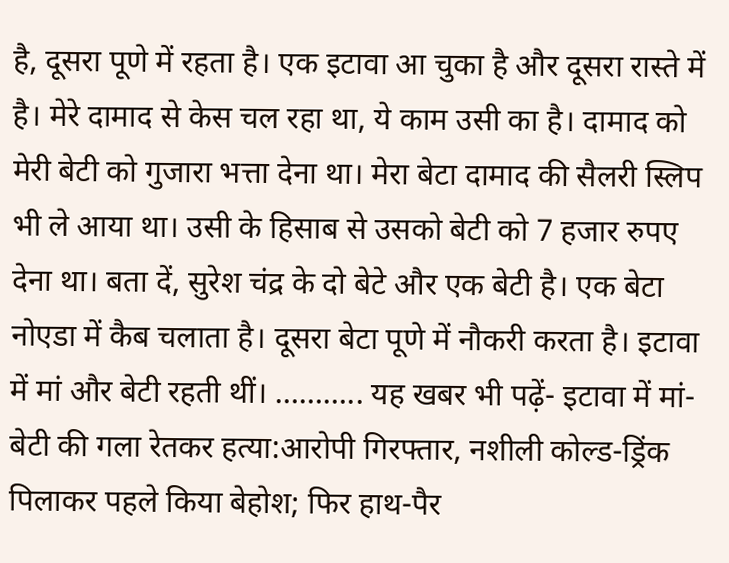है, दूसरा पूणे में रहता है। एक इटावा आ चुका है और दूसरा रास्ते में है। मेरे दामाद से केस चल रहा था, ये काम उसी का है। दामाद को मेरी बेटी को गुजारा भत्ता देना था। मेरा बेटा दामाद की सैलरी स्लिप भी ले आया था। उसी के हिसाब से उसको बेटी को 7 हजार रुपए देना था। बता दें, सुरेश चंद्र के दो बेटे और एक बेटी है। एक बेटा नोएडा में कैब चलाता है। दूसरा बेटा पूणे में नौकरी करता है। इटावा में मां और बेटी रहती थीं। ……….. यह खबर भी पढ़ें- इटावा में मां-बेटी की गला रेतकर हत्या:आरोपी गिरफ्तार, नशीली कोल्ड-ड्रिंक पिलाकर पहले किया बेहोश; फिर हाथ-पैर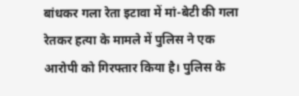बांधकर गला रेता इटावा में मां-बेटी की गला रेतकर हत्या के मामले में पुलिस ने एक आरोपी को गिरफ्तार किया है। पुलिस के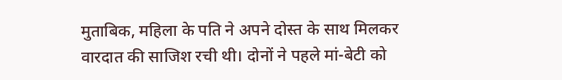मुताबिक, महिला के पति ने अपने दोस्त के साथ मिलकर वारदात की साजिश रची थी। दोनों ने पहले मां-बेटी को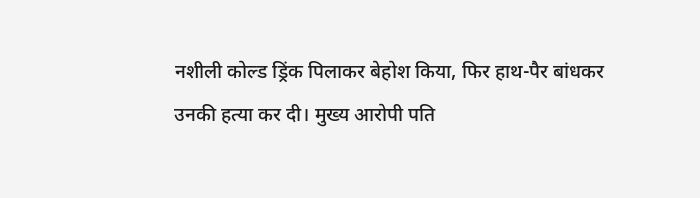नशीली कोल्ड ड्रिंक पिलाकर बेहोश किया, फिर हाथ-पैर बांधकर उनकी हत्या कर दी। मुख्य आरोपी पति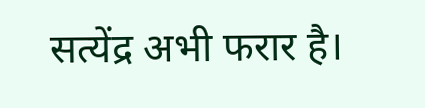सत्येंद्र अभी फरार है।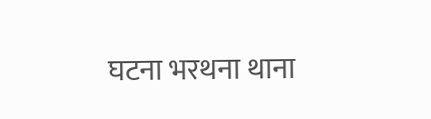घटना भरथना थाना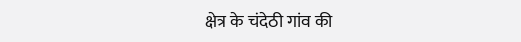क्षेत्र के चंदेठी गांव की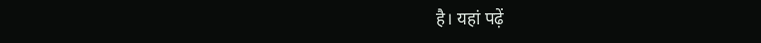है। यहां पढ़ें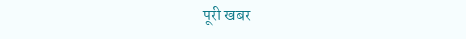पूरी खबर